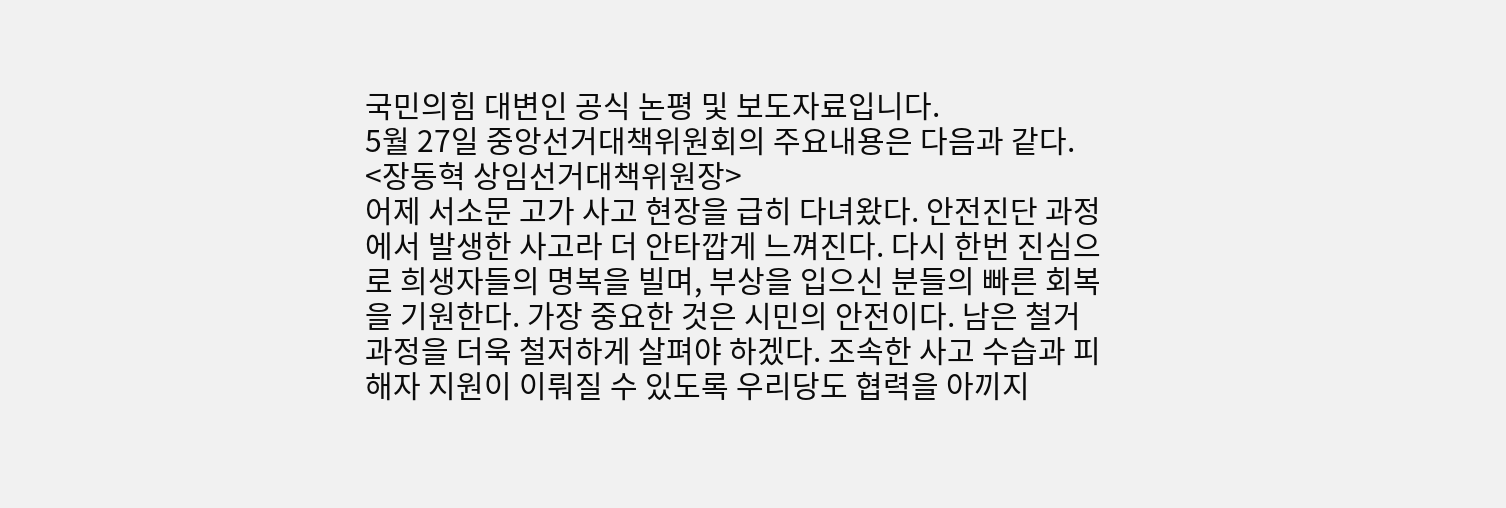국민의힘 대변인 공식 논평 및 보도자료입니다.
5월 27일 중앙선거대책위원회의 주요내용은 다음과 같다.
<장동혁 상임선거대책위원장>
어제 서소문 고가 사고 현장을 급히 다녀왔다. 안전진단 과정에서 발생한 사고라 더 안타깝게 느껴진다. 다시 한번 진심으로 희생자들의 명복을 빌며, 부상을 입으신 분들의 빠른 회복을 기원한다. 가장 중요한 것은 시민의 안전이다. 남은 철거 과정을 더욱 철저하게 살펴야 하겠다. 조속한 사고 수습과 피해자 지원이 이뤄질 수 있도록 우리당도 협력을 아끼지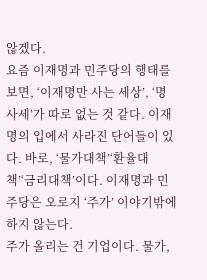않겠다.
요즘 이재명과 민주당의 행태를 보면, ‘이재명만 사는 세상’, ‘명사세’가 따로 없는 것 같다. 이재명의 입에서 사라진 단어들이 있다. 바로, ‘물가대책’‘환율대책’‘금리대책’이다. 이재명과 민주당은 오로지 ‘주가’ 이야기밖에 하지 않는다.
주가 올리는 건 기업이다. 물가,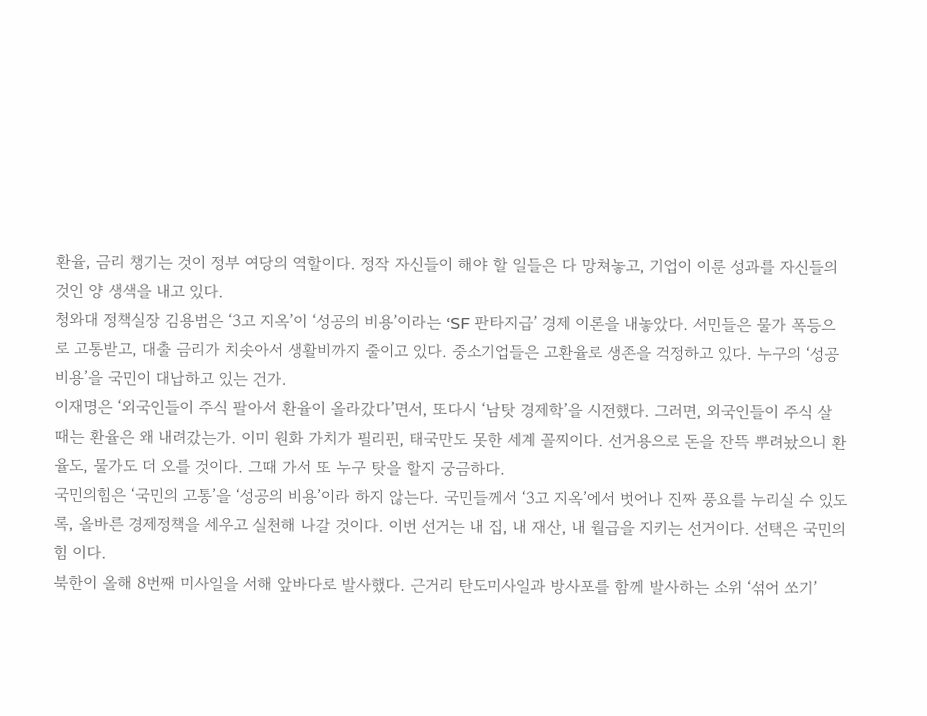환율, 금리 챙기는 것이 정부 여당의 역할이다. 정작 자신들이 해야 할 일들은 다 망쳐놓고, 기업이 이룬 성과를 자신들의 것인 양 생색을 내고 있다.
청와대 정책실장 김용범은 ‘3고 지옥’이 ‘성공의 비용’이라는 ‘SF 판타지급’ 경제 이론을 내놓았다. 서민들은 물가 폭등으로 고통받고, 대출 금리가 치솟아서 생활비까지 줄이고 있다. 중소기업들은 고환율로 생존을 걱정하고 있다. 누구의 ‘성공 비용’을 국민이 대납하고 있는 건가.
이재명은 ‘외국인들이 주식 팔아서 환율이 올라갔다’면서, 또다시 ‘남탓 경제학’을 시전했다. 그러면, 외국인들이 주식 살 때는 환율은 왜 내려갔는가. 이미 원화 가치가 필리핀, 태국만도 못한 세계 꼴찌이다. 선거용으로 돈을 잔뜩 뿌려놨으니 환율도, 물가도 더 오를 것이다. 그때 가서 또 누구 탓을 할지 궁금하다.
국민의힘은 ‘국민의 고통’을 ‘성공의 비용’이라 하지 않는다. 국민들께서 ‘3고 지옥’에서 벗어나 진짜 풍요를 누리실 수 있도록, 올바른 경제정책을 세우고 실천해 나갈 것이다. 이번 선거는 내 집, 내 재산, 내 월급을 지키는 선거이다. 선택은 국민의힘 이다.
북한이 올해 8번째 미사일을 서해 앞바다로 발사했다. 근거리 탄도미사일과 방사포를 함께 발사하는 소위 ‘섞어 쏘기’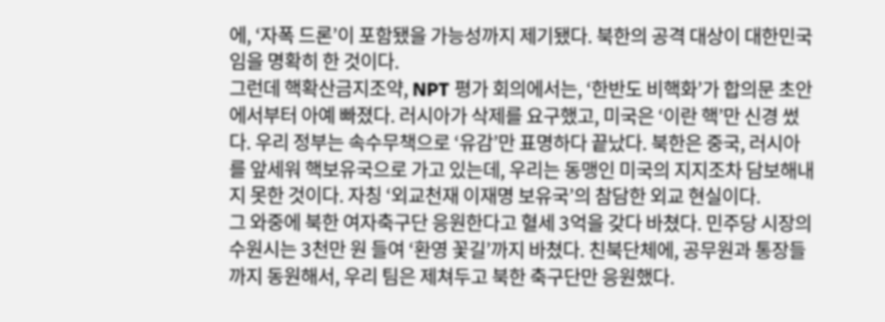에, ‘자폭 드론’이 포함됐을 가능성까지 제기됐다. 북한의 공격 대상이 대한민국임을 명확히 한 것이다.
그런데 핵확산금지조약, NPT 평가 회의에서는, ‘한반도 비핵화’가 합의문 초안에서부터 아예 빠졌다. 러시아가 삭제를 요구했고, 미국은 ‘이란 핵’만 신경 썼다. 우리 정부는 속수무책으로 ‘유감’만 표명하다 끝났다. 북한은 중국, 러시아를 앞세워 핵보유국으로 가고 있는데, 우리는 동맹인 미국의 지지조차 담보해내지 못한 것이다. 자칭 ‘외교천재 이재명 보유국’의 참담한 외교 현실이다.
그 와중에 북한 여자축구단 응원한다고 혈세 3억을 갖다 바쳤다. 민주당 시장의 수원시는 3천만 원 들여 ‘환영 꽃길’까지 바쳤다. 친북단체에, 공무원과 통장들까지 동원해서, 우리 팀은 제쳐두고 북한 축구단만 응원했다.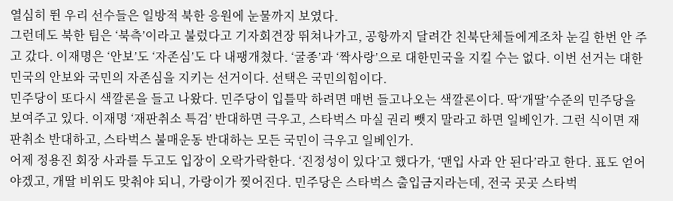열심히 뛴 우리 선수들은 일방적 북한 응원에 눈물까지 보였다.
그런데도 북한 팀은 ‘북측’이라고 불렀다고 기자회견장 뛰쳐나가고, 공항까지 달려간 친북단체들에게조차 눈길 한번 안 주고 갔다. 이재명은 ‘안보’도 ‘자존심’도 다 내팽개쳤다. ‘굴종’과 ‘짝사랑’으로 대한민국을 지킬 수는 없다. 이번 선거는 대한민국의 안보와 국민의 자존심을 지키는 선거이다. 선택은 국민의힘이다.
민주당이 또다시 색깔론을 들고 나왔다. 민주당이 입틀막 하려면 매번 들고나오는 색깔론이다. 딱‘개딸’수준의 민주당을 보여주고 있다. 이재명 ‘재판취소 특검’ 반대하면 극우고, 스타벅스 마실 권리 뺏지 말라고 하면 일베인가. 그런 식이면 재판취소 반대하고, 스타벅스 불매운동 반대하는 모든 국민이 극우고 일베인가.
어제 정용진 회장 사과를 두고도 입장이 오락가락한다. ‘진정성이 있다’고 했다가, ‘맨입 사과 안 된다’라고 한다. 표도 얻어야겠고, 개딸 비위도 맞춰야 되니, 가랑이가 찢어진다. 민주당은 스타벅스 출입금지라는데, 전국 곳곳 스타벅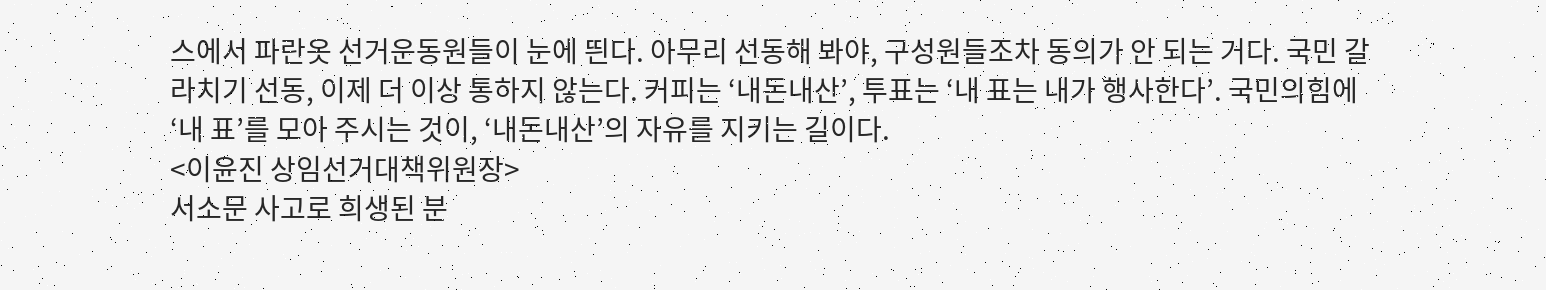스에서 파란옷 선거운동원들이 눈에 띈다. 아무리 선동해 봐야, 구성원들조차 동의가 안 되는 거다. 국민 갈라치기 선동, 이제 더 이상 통하지 않는다. 커피는 ‘내돈내산’, 투표는 ‘내 표는 내가 행사한다’. 국민의힘에 ‘내 표’를 모아 주시는 것이, ‘내돈내산’의 자유를 지키는 길이다.
<이윤진 상임선거대책위원장>
서소문 사고로 희생된 분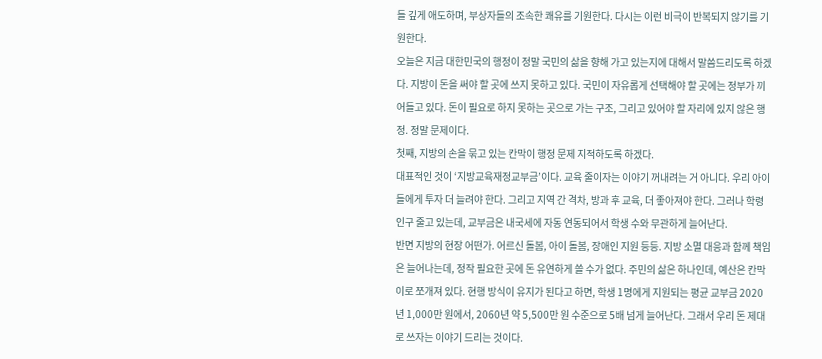들 깊게 애도하며, 부상자들의 조속한 쾌유를 기원한다. 다시는 이런 비극이 반복되지 않기를 기원한다.
오늘은 지금 대한민국의 행정이 정말 국민의 삶을 향해 가고 있는지에 대해서 말씀드리도록 하겠다. 지방이 돈을 써야 할 곳에 쓰지 못하고 있다. 국민이 자유롭게 선택해야 할 곳에는 정부가 끼어들고 있다. 돈이 필요로 하지 못하는 곳으로 가는 구조, 그리고 있어야 할 자리에 있지 않은 행정. 정말 문제이다.
첫째, 지방의 손을 묶고 있는 칸막이 행정 문제 지적하도록 하겠다.
대표적인 것이 ‘지방교육재정교부금’이다. 교육 줄이자는 이야기 꺼내려는 거 아니다. 우리 아이들에게 투자 더 늘려야 한다. 그리고 지역 간 격차, 방과 후 교육, 더 좋아져야 한다. 그러나 학령인구 줄고 있는데, 교부금은 내국세에 자동 연동되어서 학생 수와 무관하게 늘어난다.
반면 지방의 현장 어떤가. 어르신 돌봄, 아이 돌봄, 장애인 지원 등등. 지방 소멸 대응과 함께 책임은 늘어나는데, 정작 필요한 곳에 돈 유연하게 쓸 수가 없다. 주민의 삶은 하나인데, 예산은 칸막이로 쪼개져 있다. 현행 방식이 유지가 된다고 하면, 학생 1명에게 지원되는 평균 교부금 2020년 1,000만 원에서, 2060년 약 5,500만 원 수준으로 5배 넘게 늘어난다. 그래서 우리 돈 제대로 쓰자는 이야기 드리는 것이다.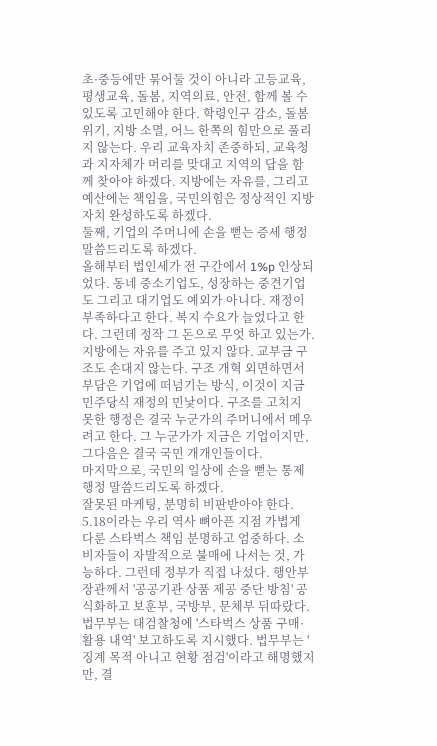초·중등에만 묶어둘 것이 아니라 고등교육, 평생교육, 돌봄, 지역의료, 안전, 함께 볼 수 있도록 고민해야 한다. 학령인구 감소, 돌봄 위기, 지방 소멸, 어느 한쪽의 힘만으로 풀리지 않는다. 우리 교육자치 존중하되, 교육청과 지자체가 머리를 맞대고 지역의 답을 함께 찾아야 하겠다. 지방에는 자유를, 그리고 예산에는 책임을, 국민의힘은 정상적인 지방자치 완성하도록 하겠다.
둘째, 기업의 주머니에 손을 뻗는 증세 행정 말씀드리도록 하겠다.
올해부터 법인세가 전 구간에서 1%p 인상되었다. 동네 중소기업도, 성장하는 중견기업도 그리고 대기업도 예외가 아니다. 재정이 부족하다고 한다. 복지 수요가 늘었다고 한다. 그런데 정작 그 돈으로 무엇 하고 있는가. 지방에는 자유를 주고 있지 않다. 교부금 구조도 손대지 않는다. 구조 개혁 외면하면서 부담은 기업에 떠넘기는 방식, 이것이 지금 민주당식 재정의 민낯이다. 구조를 고치지 못한 행정은 결국 누군가의 주머니에서 메우려고 한다. 그 누군가가 지금은 기업이지만, 그다음은 결국 국민 개개인들이다.
마지막으로, 국민의 일상에 손을 뻗는 통제 행정 말씀드리도록 하겠다.
잘못된 마케팅, 분명히 비판받아야 한다. 5.18이라는 우리 역사 뼈아픈 지점 가볍게 다룬 스타벅스 책임 분명하고 엄중하다. 소비자들이 자발적으로 불매에 나서는 것, 가능하다. 그런데 정부가 직접 나섰다. 행안부 장관께서 '공공기관 상품 제공 중단 방침' 공식화하고 보훈부, 국방부, 문체부 뒤따랐다. 법무부는 대검찰청에 '스타벅스 상품 구매·활용 내역' 보고하도록 지시했다. 법무부는 '징계 목적 아니고 현황 점검'이라고 해명했지만, 결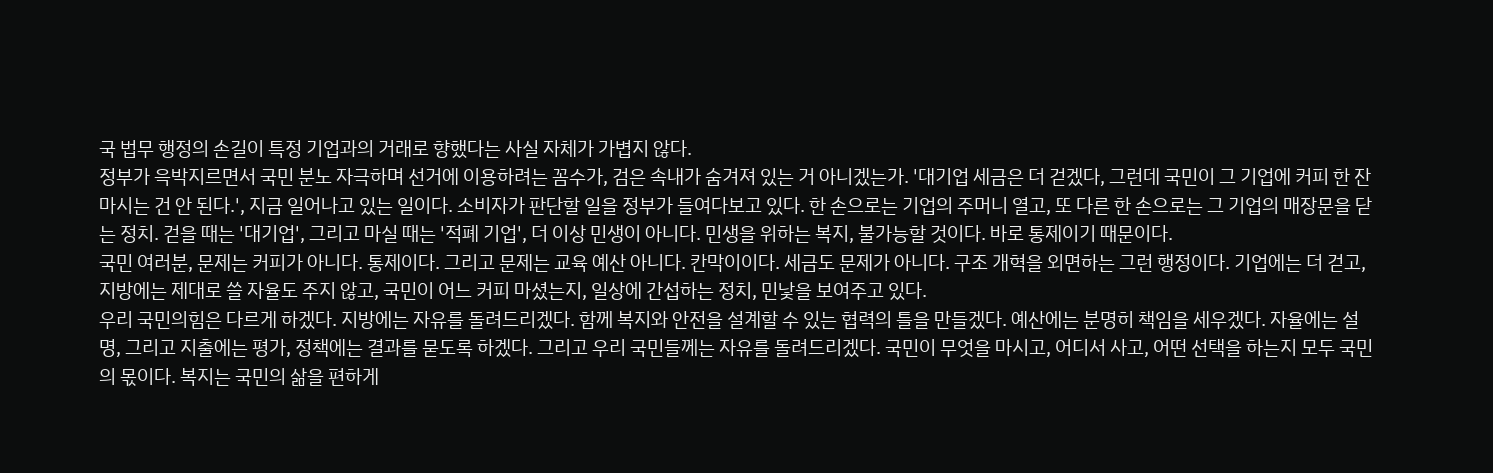국 법무 행정의 손길이 특정 기업과의 거래로 향했다는 사실 자체가 가볍지 않다.
정부가 윽박지르면서 국민 분노 자극하며 선거에 이용하려는 꼼수가, 검은 속내가 숨겨져 있는 거 아니겠는가. '대기업 세금은 더 걷겠다, 그런데 국민이 그 기업에 커피 한 잔 마시는 건 안 된다.', 지금 일어나고 있는 일이다. 소비자가 판단할 일을 정부가 들여다보고 있다. 한 손으로는 기업의 주머니 열고, 또 다른 한 손으로는 그 기업의 매장문을 닫는 정치. 걷을 때는 '대기업', 그리고 마실 때는 '적폐 기업', 더 이상 민생이 아니다. 민생을 위하는 복지, 불가능할 것이다. 바로 통제이기 때문이다.
국민 여러분, 문제는 커피가 아니다. 통제이다. 그리고 문제는 교육 예산 아니다. 칸막이이다. 세금도 문제가 아니다. 구조 개혁을 외면하는 그런 행정이다. 기업에는 더 걷고, 지방에는 제대로 쓸 자율도 주지 않고, 국민이 어느 커피 마셨는지, 일상에 간섭하는 정치, 민낯을 보여주고 있다.
우리 국민의힘은 다르게 하겠다. 지방에는 자유를 돌려드리겠다. 함께 복지와 안전을 설계할 수 있는 협력의 틀을 만들겠다. 예산에는 분명히 책임을 세우겠다. 자율에는 설명, 그리고 지출에는 평가, 정책에는 결과를 묻도록 하겠다. 그리고 우리 국민들께는 자유를 돌려드리겠다. 국민이 무엇을 마시고, 어디서 사고, 어떤 선택을 하는지 모두 국민의 몫이다. 복지는 국민의 삶을 편하게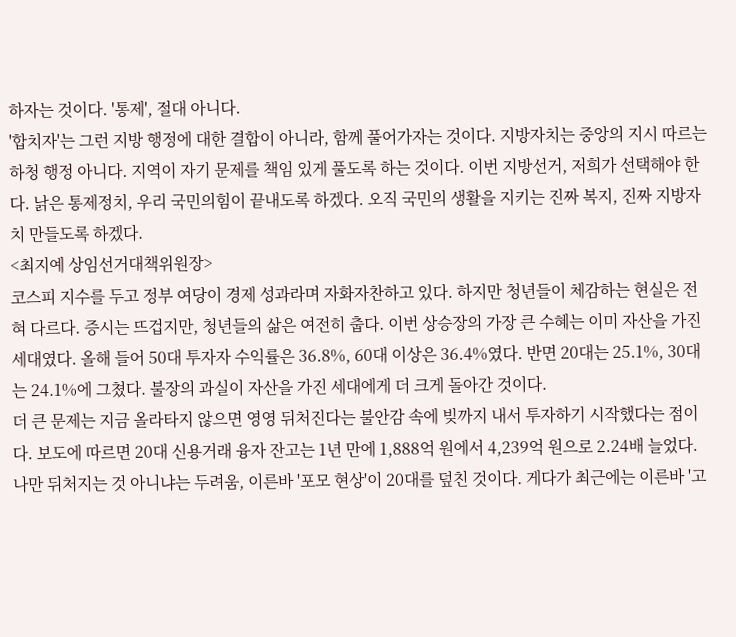하자는 것이다. '통제', 절대 아니다.
'합치자'는 그런 지방 행정에 대한 결합이 아니라, 함께 풀어가자는 것이다. 지방자치는 중앙의 지시 따르는 하청 행정 아니다. 지역이 자기 문제를 책임 있게 풀도록 하는 것이다. 이번 지방선거, 저희가 선택해야 한다. 낡은 통제정치, 우리 국민의힘이 끝내도록 하겠다. 오직 국민의 생활을 지키는 진짜 복지, 진짜 지방자치 만들도록 하겠다.
<최지예 상임선거대책위원장>
코스피 지수를 두고 정부 여당이 경제 성과라며 자화자찬하고 있다. 하지만 청년들이 체감하는 현실은 전혀 다르다. 증시는 뜨겁지만, 청년들의 삶은 여전히 춥다. 이번 상승장의 가장 큰 수혜는 이미 자산을 가진 세대였다. 올해 들어 50대 투자자 수익률은 36.8%, 60대 이상은 36.4%였다. 반면 20대는 25.1%, 30대는 24.1%에 그쳤다. 불장의 과실이 자산을 가진 세대에게 더 크게 돌아간 것이다.
더 큰 문제는 지금 올라타지 않으면 영영 뒤처진다는 불안감 속에 빚까지 내서 투자하기 시작했다는 점이다. 보도에 따르면 20대 신용거래 융자 잔고는 1년 만에 1,888억 원에서 4,239억 원으로 2.24배 늘었다. 나만 뒤처지는 것 아니냐는 두려움, 이른바 '포모 현상'이 20대를 덮친 것이다. 게다가 최근에는 이른바 '고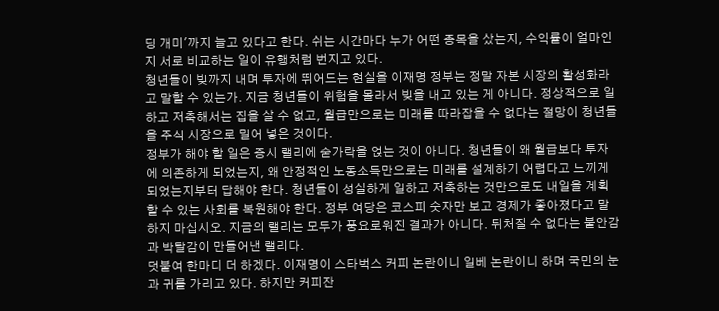딩 개미'까지 늘고 있다고 한다. 쉬는 시간마다 누가 어떤 종목을 샀는지, 수익률이 얼마인지 서로 비교하는 일이 유행처럼 번지고 있다.
청년들이 빚까지 내며 투자에 뛰어드는 현실을 이재명 정부는 정말 자본 시장의 활성화라고 말할 수 있는가. 지금 청년들이 위험을 몰라서 빚을 내고 있는 게 아니다. 정상적으로 일하고 저축해서는 집을 살 수 없고, 월급만으로는 미래를 따라잡을 수 없다는 절망이 청년들을 주식 시장으로 밀어 넣은 것이다.
정부가 해야 할 일은 증시 랠리에 숟가락을 얹는 것이 아니다. 청년들이 왜 월급보다 투자에 의존하게 되었는지, 왜 안정적인 노동소득만으로는 미래를 설계하기 어렵다고 느끼게 되었는지부터 답해야 한다. 청년들이 성실하게 일하고 저축하는 것만으로도 내일을 계획할 수 있는 사회를 복원해야 한다. 정부 여당은 코스피 숫자만 보고 경제가 좋아졌다고 말하지 마십시오. 지금의 랠리는 모두가 풍요로워진 결과가 아니다. 뒤처질 수 없다는 불안감과 박탈감이 만들어낸 랠리다.
덧붙여 한마디 더 하겠다. 이재명이 스타벅스 커피 논란이니 일베 논란이니 하며 국민의 눈과 귀를 가리고 있다. 하지만 커피잔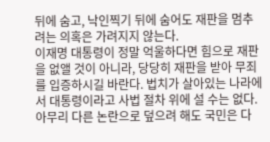뒤에 숨고, 낙인찍기 뒤에 숨어도 재판을 멈추려는 의혹은 가려지지 않는다.
이재명 대통령이 정말 억울하다면 힘으로 재판을 없앨 것이 아니라, 당당히 재판을 받아 무죄를 입증하시길 바란다. 법치가 살아있는 나라에서 대통령이라고 사법 절차 위에 설 수는 없다. 아무리 다른 논란으로 덮으려 해도 국민은 다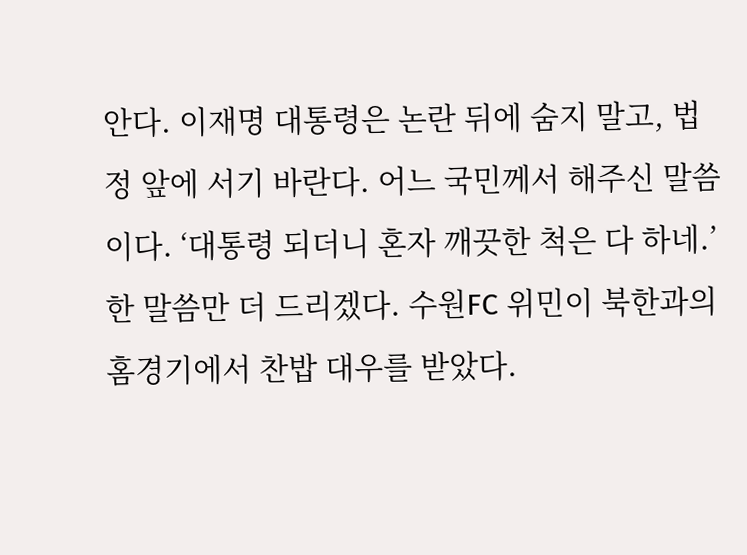안다. 이재명 대통령은 논란 뒤에 숨지 말고, 법정 앞에 서기 바란다. 어느 국민께서 해주신 말씀이다. ‘대통령 되더니 혼자 깨끗한 척은 다 하네.’
한 말씀만 더 드리겠다. 수원FC 위민이 북한과의 홈경기에서 찬밥 대우를 받았다.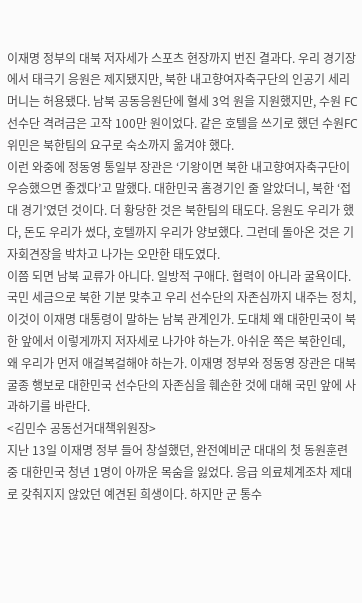이재명 정부의 대북 저자세가 스포츠 현장까지 번진 결과다. 우리 경기장에서 태극기 응원은 제지됐지만, 북한 내고향여자축구단의 인공기 세리머니는 허용됐다. 남북 공동응원단에 혈세 3억 원을 지원했지만, 수원 FC 선수단 격려금은 고작 100만 원이었다. 같은 호텔을 쓰기로 했던 수원FC 위민은 북한팀의 요구로 숙소까지 옮겨야 했다.
이런 와중에 정동영 통일부 장관은 ‘기왕이면 북한 내고향여자축구단이 우승했으면 좋겠다’고 말했다. 대한민국 홈경기인 줄 알았더니, 북한 ‘접대 경기’였던 것이다. 더 황당한 것은 북한팀의 태도다. 응원도 우리가 했다, 돈도 우리가 썼다, 호텔까지 우리가 양보했다. 그런데 돌아온 것은 기자회견장을 박차고 나가는 오만한 태도였다.
이쯤 되면 남북 교류가 아니다. 일방적 구애다. 협력이 아니라 굴욕이다. 국민 세금으로 북한 기분 맞추고 우리 선수단의 자존심까지 내주는 정치, 이것이 이재명 대통령이 말하는 남북 관계인가. 도대체 왜 대한민국이 북한 앞에서 이렇게까지 저자세로 나가야 하는가. 아쉬운 쪽은 북한인데, 왜 우리가 먼저 애걸복걸해야 하는가. 이재명 정부와 정동영 장관은 대북 굴종 행보로 대한민국 선수단의 자존심을 훼손한 것에 대해 국민 앞에 사과하기를 바란다.
<김민수 공동선거대책위원장>
지난 13일 이재명 정부 들어 창설했던, 완전예비군 대대의 첫 동원훈련 중 대한민국 청년 1명이 아까운 목숨을 잃었다. 응급 의료체계조차 제대로 갖춰지지 않았던 예견된 희생이다. 하지만 군 통수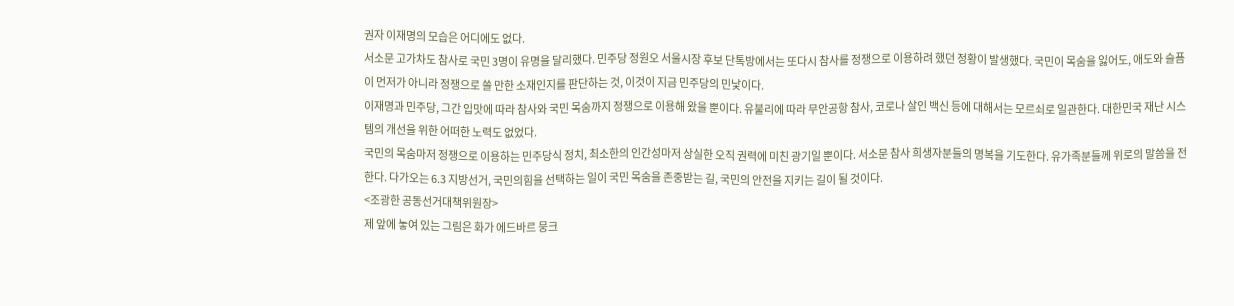권자 이재명의 모습은 어디에도 없다.
서소문 고가차도 참사로 국민 3명이 유명을 달리했다. 민주당 정원오 서울시장 후보 단톡방에서는 또다시 참사를 정쟁으로 이용하려 했던 정황이 발생했다. 국민이 목숨을 잃어도, 애도와 슬픔이 먼저가 아니라 정쟁으로 쓸 만한 소재인지를 판단하는 것, 이것이 지금 민주당의 민낯이다.
이재명과 민주당, 그간 입맛에 따라 참사와 국민 목숨까지 정쟁으로 이용해 왔을 뿐이다. 유불리에 따라 무안공항 참사, 코로나 살인 백신 등에 대해서는 모르쇠로 일관한다. 대한민국 재난 시스템의 개선을 위한 어떠한 노력도 없었다.
국민의 목숨마저 정쟁으로 이용하는 민주당식 정치, 최소한의 인간성마저 상실한 오직 권력에 미친 광기일 뿐이다. 서소문 참사 희생자분들의 명복을 기도한다. 유가족분들께 위로의 말씀을 전한다. 다가오는 6.3 지방선거, 국민의힘을 선택하는 일이 국민 목숨을 존중받는 길, 국민의 안전을 지키는 길이 될 것이다.
<조광한 공동선거대책위원장>
제 앞에 놓여 있는 그림은 화가 에드바르 뭉크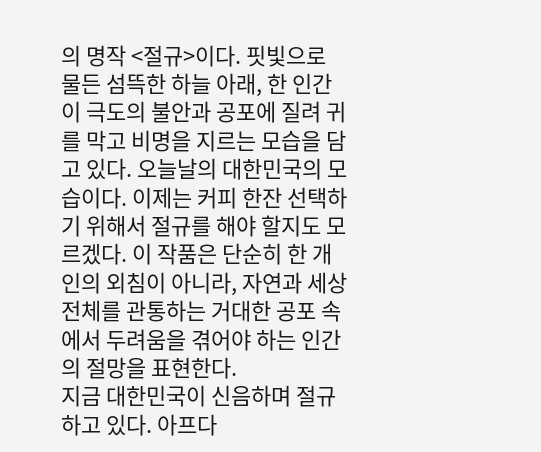의 명작 <절규>이다. 핏빛으로 물든 섬뜩한 하늘 아래, 한 인간이 극도의 불안과 공포에 질려 귀를 막고 비명을 지르는 모습을 담고 있다. 오늘날의 대한민국의 모습이다. 이제는 커피 한잔 선택하기 위해서 절규를 해야 할지도 모르겠다. 이 작품은 단순히 한 개인의 외침이 아니라, 자연과 세상 전체를 관통하는 거대한 공포 속에서 두려움을 겪어야 하는 인간의 절망을 표현한다.
지금 대한민국이 신음하며 절규하고 있다. 아프다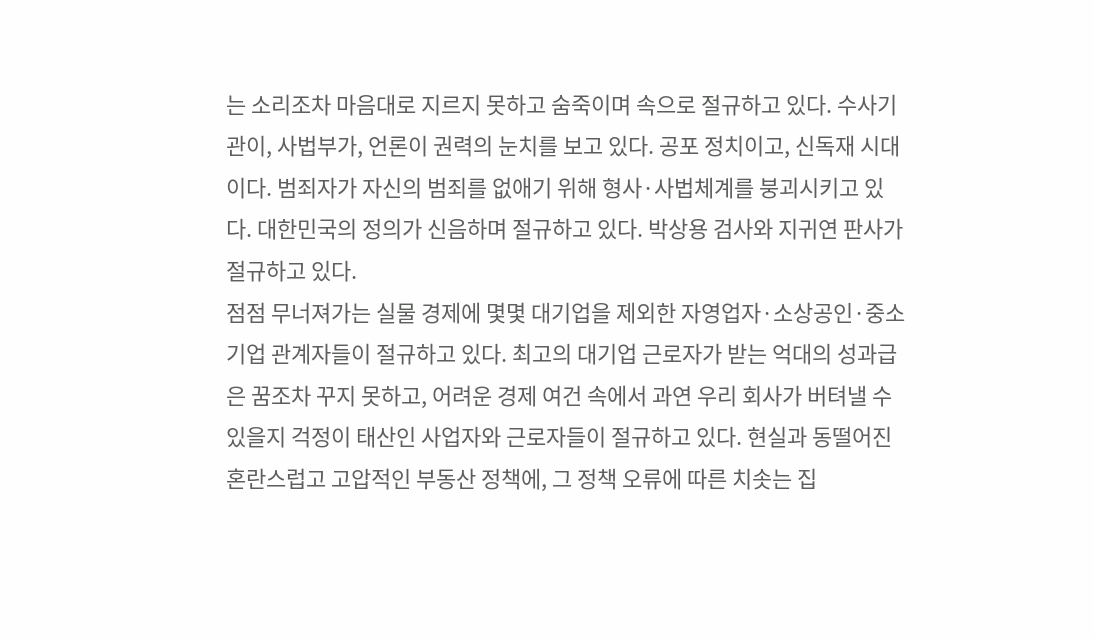는 소리조차 마음대로 지르지 못하고 숨죽이며 속으로 절규하고 있다. 수사기관이, 사법부가, 언론이 권력의 눈치를 보고 있다. 공포 정치이고, 신독재 시대이다. 범죄자가 자신의 범죄를 없애기 위해 형사·사법체계를 붕괴시키고 있다. 대한민국의 정의가 신음하며 절규하고 있다. 박상용 검사와 지귀연 판사가 절규하고 있다.
점점 무너져가는 실물 경제에 몇몇 대기업을 제외한 자영업자·소상공인·중소기업 관계자들이 절규하고 있다. 최고의 대기업 근로자가 받는 억대의 성과급은 꿈조차 꾸지 못하고, 어려운 경제 여건 속에서 과연 우리 회사가 버텨낼 수 있을지 걱정이 태산인 사업자와 근로자들이 절규하고 있다. 현실과 동떨어진 혼란스럽고 고압적인 부동산 정책에, 그 정책 오류에 따른 치솟는 집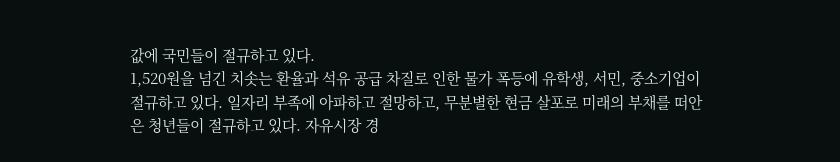값에 국민들이 절규하고 있다.
1,520원을 넘긴 치솟는 환율과 석유 공급 차질로 인한 물가 폭등에 유학생, 서민, 중소기업이 절규하고 있다. 일자리 부족에 아파하고 절망하고, 무분별한 현금 살포로 미래의 부채를 떠안은 청년들이 절규하고 있다. 자유시장 경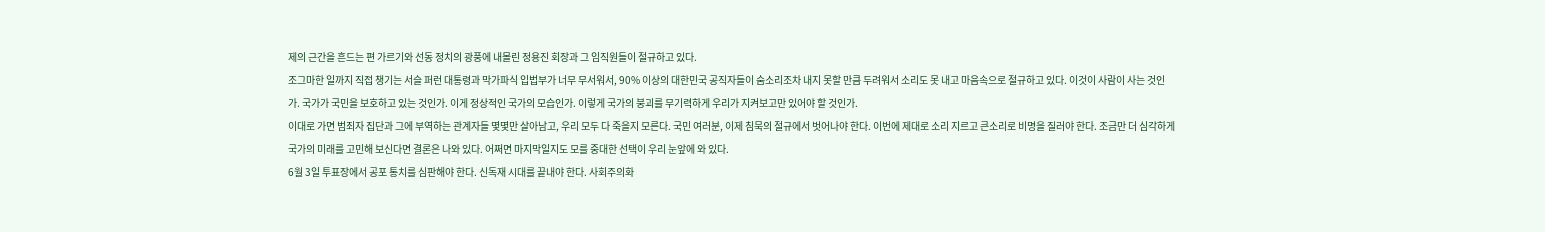제의 근간을 흔드는 편 가르기와 선동 정치의 광풍에 내몰린 정용진 회장과 그 임직원들이 절규하고 있다.
조그마한 일까지 직접 챙기는 서슬 퍼런 대통령과 막가파식 입법부가 너무 무서워서, 90% 이상의 대한민국 공직자들이 숨소리조차 내지 못할 만큼 두려워서 소리도 못 내고 마음속으로 절규하고 있다. 이것이 사람이 사는 것인가. 국가가 국민을 보호하고 있는 것인가. 이게 정상적인 국가의 모습인가. 이렇게 국가의 붕괴를 무기력하게 우리가 지켜보고만 있어야 할 것인가.
이대로 가면 범죄자 집단과 그에 부역하는 관계자들 몇몇만 살아남고, 우리 모두 다 죽을지 모른다. 국민 여러분, 이제 침묵의 절규에서 벗어나야 한다. 이번에 제대로 소리 지르고 큰소리로 비명을 질러야 한다. 조금만 더 심각하게 국가의 미래를 고민해 보신다면 결론은 나와 있다. 어쩌면 마지막일지도 모를 중대한 선택이 우리 눈앞에 와 있다.
6월 3일 투표장에서 공포 통치를 심판해야 한다. 신독재 시대를 끝내야 한다. 사회주의화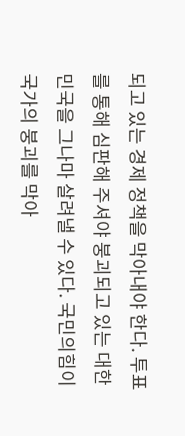되고 있는 경제 정책을 막아내야 한다. 투표를 통해 심판해 주셔야 붕괴되고 있는 대한민국을 그나마 살려낼 수 있다. 국민의힘이 국가의 붕괴를 막아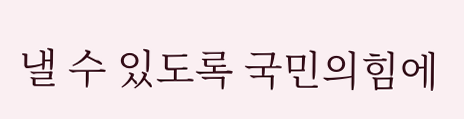낼 수 있도록 국민의힘에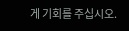게 기회를 주십시오.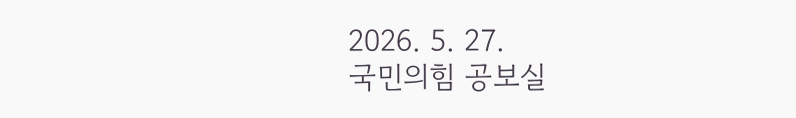2026. 5. 27.
국민의힘 공보실